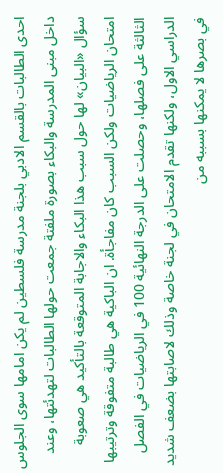احدى الطالبات بالقسم الادبي بلجنة مدرسة فلسطين لم يكن امامها سوى الجلوس داخل مبنى المدرسة والبكاء بصورة ملفتة جمعت حولها الطالبات لتهدئتها، وعند سؤال «البيان» لها حول سبب هذا البكاء والاجابة المتوقعة بالتأكيد هي صعوبة امتحان الرياضيات ولكن السبب كان مفاجأة. ان الباكية هي طالبة متفوقة وترتيبها الثالثة على فصلها، وحصلت على الدرجة النهائية 100 في الرياضيات في الفصل الدراسي الاول، ولكنها تقدم الامتحان في لجنة خاصة وذلك لاصابتها بضعف شديد في بصرها لا يمكنها بسببه من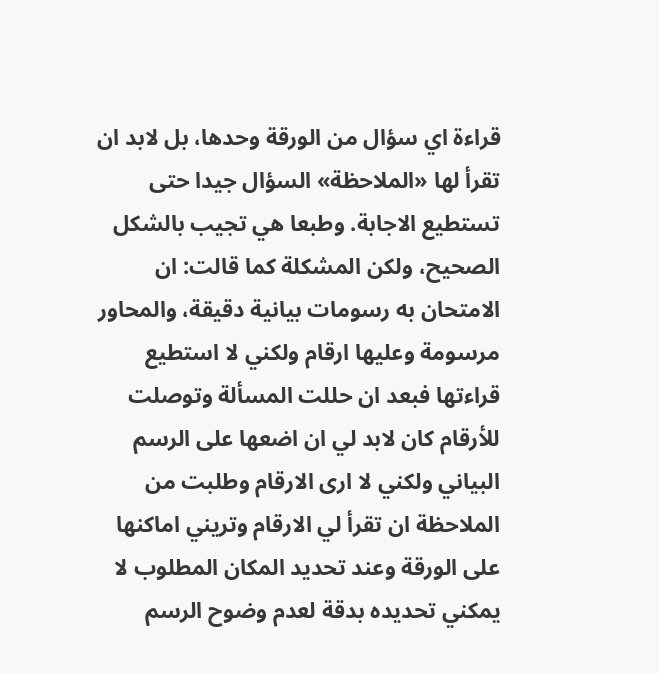قراءة اي سؤال من الورقة وحدها، بل لابد ان تقرأ لها «الملاحظة» السؤال جيدا حتى تستطيع الاجابة. وطبعا هي تجيب بالشكل الصحيح، ولكن المشكلة كما قالت: ان الامتحان به رسومات بيانية دقيقة، والمحاور مرسومة وعليها ارقام ولكني لا استطيع قراءتها فبعد ان حللت المسألة وتوصلت للأرقام كان لابد لي ان اضعها على الرسم البياني ولكني لا ارى الارقام وطلبت من الملاحظة ان تقرأ لي الارقام وتريني اماكنها على الورقة وعند تحديد المكان المطلوب لا يمكني تحديده بدقة لعدم وضوح الرسم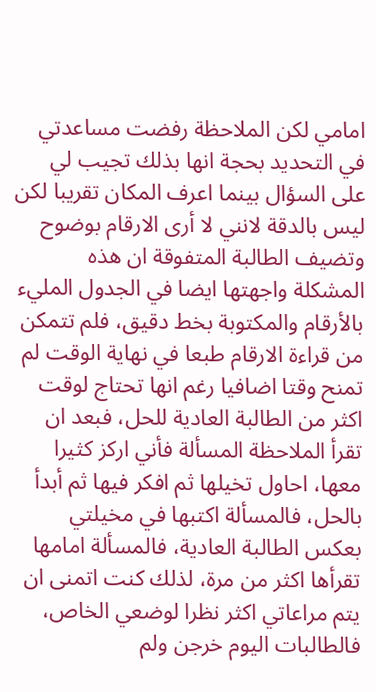امامي لكن الملاحظة رفضت مساعدتي في التحديد بحجة انها بذلك تجيب لي على السؤال بينما اعرف المكان تقريبا لكن ليس بالدقة لانني لا أرى الارقام بوضوح وتضيف الطالبة المتفوقة ان هذه المشكلة واجهتها ايضا في الجدول المليء بالأرقام والمكتوبة بخط دقيق، فلم تتمكن من قراءة الارقام طبعا في نهاية الوقت لم تمنح وقتا اضافيا رغم انها تحتاج لوقت اكثر من الطالبة العادية للحل، فبعد ان تقرأ الملاحظة المسألة فأني اركز كثيرا معها، احاول تخيلها ثم افكر فيها ثم أبدأ بالحل، فالمسألة اكتبها في مخيلتي بعكس الطالبة العادية، فالمسألة امامها تقرأها اكثر من مرة، لذلك كنت اتمنى ان يتم مراعاتي اكثر نظرا لوضعي الخاص، فالطالبات اليوم خرجن ولم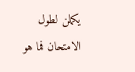يكملن لطول الامتحان فما هو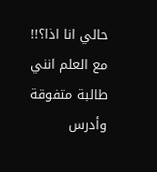حالي انا اذا؟!! مع العلم انني طالبة متفوقة وأدرس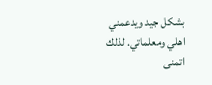بشكل جيد ويدعمني اهلي ومعلماتي. لذلك اتمنى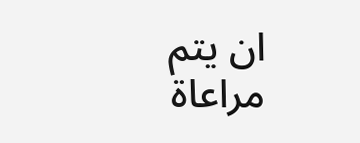ان يتم مراعاة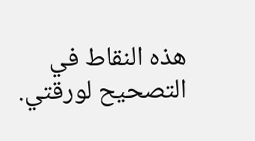هذه النقاط في التصحيح لورقتي.